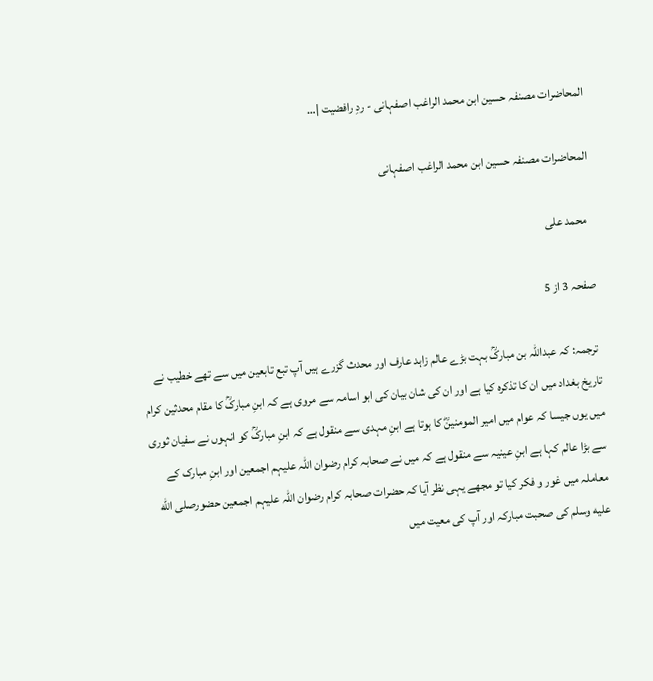المحاضرات مصنفہ حسین ابن محمد الراغب اصفہانی - ردِ رافضیت |…

المحاضرات مصنفہ حسین ابن محمد الراغب اصفہانی

  محمد علی

صفحہ 3 از 5

 ترجمہ: کہ عبداللہ بن مبارکؒ بہت بڑے عالم زاہد عارف اور محدث گزرے ہیں آپ تبع تابعین میں سے تھے خطیب نے تاریخ بغداد میں ان کا تذکرہ کیا ہے اور ان کی شان بیان کی ابو اسامہ سے مروی ہے کہ ابنِ مبارکؒ کا مقام محدثین کرام میں یوں جیسا کہ عوام میں امیر المومنینؓ کا ہوتا ہے ابنِ مہدی سے منقول ہے کہ ابنِ مبارکؒ کو انہوں نے سفیان ثوری سے بڑا عالم کہا ہے ابنِ عینیہ سے منقول ہے کہ میں نے صحابہ کرام رضوان اللہ علیہم اجمعین اور ابنِ مبارک کے معاملہ میں غور و فکر کیا تو مجھے یہی نظر آیا کہ حضرات صحابہ کرام رضوان اللہ علیہم اجمعین حضورصلى الله عليه وسلم کی صحبت مبارکہ اور آپ کی معیت میں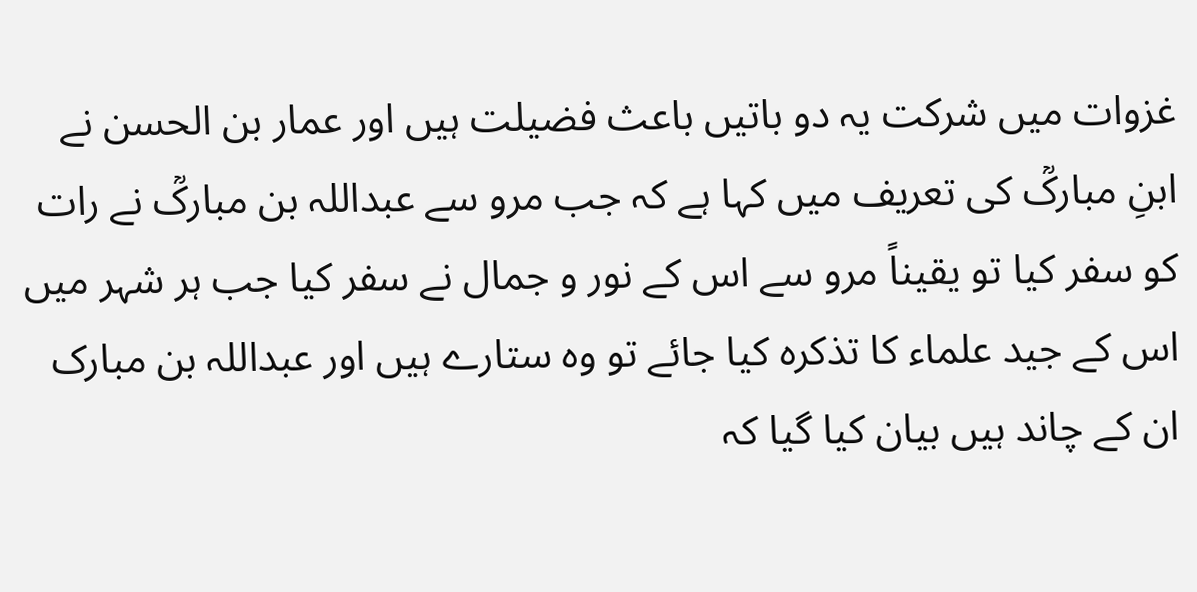غزوات میں شرکت یہ دو باتیں باعث فضیلت ہیں اور عمار بن الحسن نے ابنِ مبارکؒ کی تعریف میں کہا ہے کہ جب مرو سے عبداللہ بن مبارکؒ نے رات کو سفر کیا تو یقیناً مرو سے اس کے نور و جمال نے سفر کیا جب ہر شہر میں اس کے جید علماء کا تذکرہ کیا جائے تو وہ ستارے ہیں اور عبداللہ بن مبارک ان کے چاند ہیں بیان کیا گیا کہ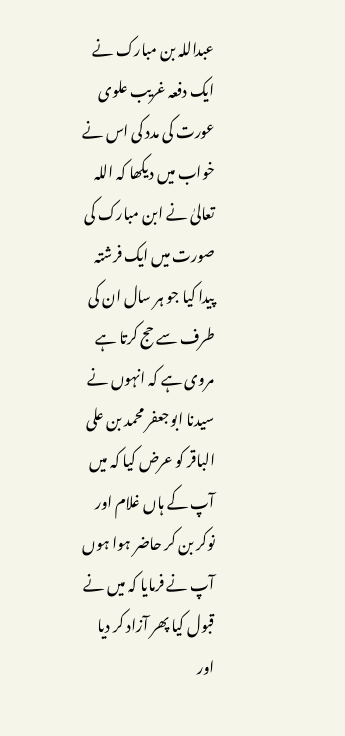عبداللہ بن مبارک نے ایک دفعہ غریب علوی عورت کی مدد کی اس نے خواب میں دیکھا کہ اللہ تعالیٰ نے ابن مبارک کی صورت میں ایک فرشتہ پیدا کیا جو ہر سال ان کی طرف سے حج کرتا ہے مروی ہے کہ انہوں نے سیدنا ابوجعفر محمد بن علی الباقر کو عرض کیا کہ میں آپ کے ہاں غلام اور نوکر بن کر حاضر ہوا ہوں آپ نے فرمایا کہ میں نے قبول کیا پھر آزاد کر دیا اور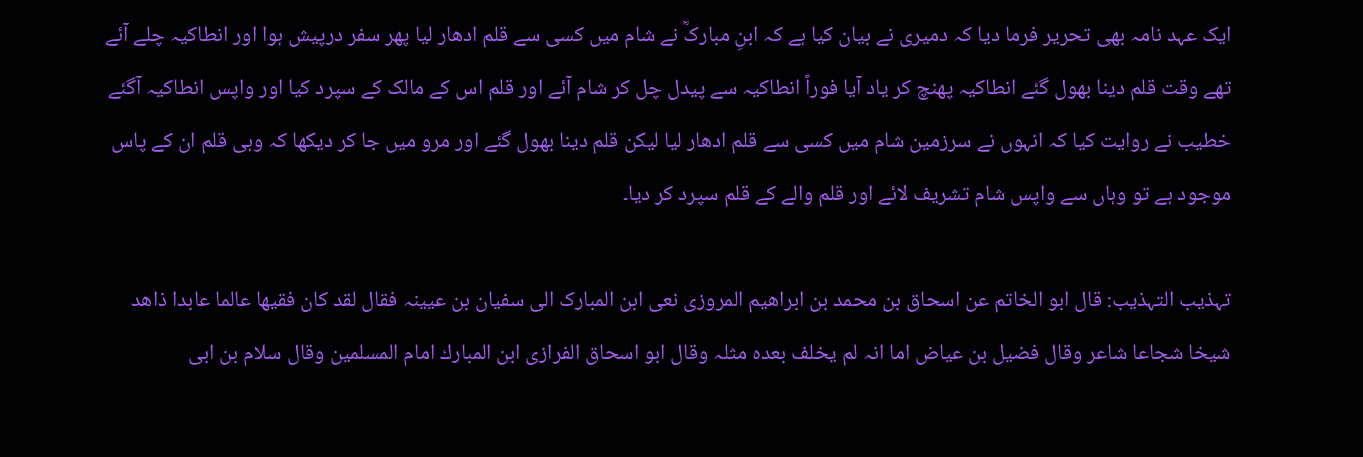ایک عہد نامہ بھی تحریر فرما دیا کہ دمیری نے بیان کیا ہے کہ ابنِ مبارکؒ نے شام میں کسی سے قلم ادھار لیا پھر سفر درپیش ہوا اور انطاکیہ چلے آئے تھے وقت قلم دینا بھول گئے انطاکیہ پھنچ کر یاد آیا فوراً انطاکیہ سے پیدل چل کر شام آئے اور قلم اس کے مالک کے سپرد کیا اور واپس انطاکیہ آگئے خطیب نے روایت کیا کہ انہوں نے سرزمین شام میں کسی سے قلم ادھار لیا لیکن قلم دینا بھول گئے اور مرو میں جا کر دیکھا کہ وہی قلم ان کے پاس موجود ہے تو وہاں سے واپس شام تشریف لائے اور قلم والے کے قلم سپرد کر دیا۔

تہذیب التہذیب: قال ابو الخاتم عن اسحاق بن محمد بن ابراھیم المروزی نعی ابن المبارک الی سفیان بن عیینہ فقال لقد کان فقیھا عالما عابدا ذاھد شیخا شجاعا شاعر وقال فضیل بن عیاض اما انہ لم یخلف بعدہ مثلہ وقال ابو اسحاق الفرازی ابن المبارك امام المسلمین وقال سلام بن ابی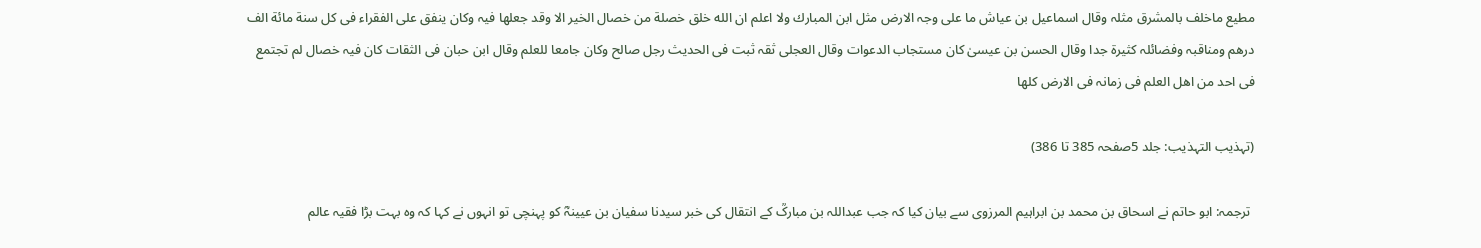مطیع ماخلف بالمشرق مثلہ وقال اسماعیل بن عیاش ما علی وجہ الارض مثل ابن المبارك ولا اعلم ان الله خلق خصلة من خصال الخیر الا وقد جعلھا فیہ وکان ینفق علی الفقراء فی کل سنة مائة الف درھم ومناقبہ وفضائلہ کثیرة جدا وقال الحسن بن عیسیٰ کان مستجاب الدعوات وقال العجلی ثقہ ثبت فی الحدیث رجل صالح وکان جامعا للعلم وقال ابن حبان فی الثقات کان فیہ خصال لم تجتمع فی احد من اھل العلم فی زمانہ فی الارض کلھا

(تہذیب التہذیب: جلد 5صفحہ 385 تا 386)

 ترجمہ: ابو حاتم نے اسحاق بن محمد بن ابراہیم المرزوی سے بیان کیا کہ جب عبداللہ بن مبارکؒ کے انتقال کی خبر سیدنا سفیان بن عیینہؓ کو پہنچی تو انہوں نے کہا کہ وہ بہت بڑا فقیہ عالم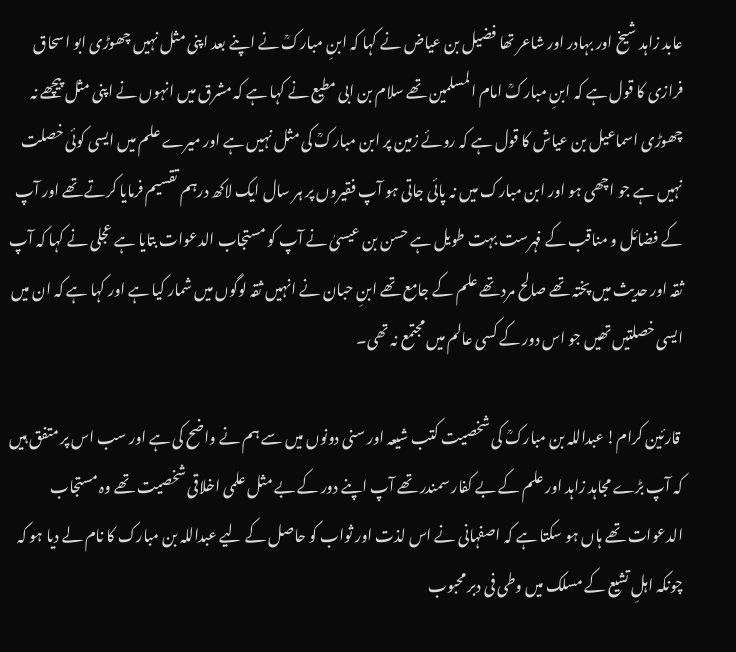عابد زاہد شیخ اور بہادر اور شاعر تھا فضیل بن عیاض نے کہا کہ ابنِ مبارکؒ نے اپنے بعد اپنی مثل نہیں چھوڑی ابو اسحاق فرازی کا قول ہے کہ ابنِ مبارکؒ امام المسلمین تھے سلام بن ابی مطیع نے کہا ہے کہ مشرق میں انہوں نے اپنی مثل پیچھے نہ چھوڑی اسماعیل بن عیاش کا قول ہے کہ روئے زمین پر ابن مبارکؒ کی مثل نہیں ہے اور میرے علم میں ایسی کوئی خصلت نہیں ہے جو اچھی ہو اور ابن مبارک میں نہ پائی جاتی ہو آپ فقیروں پر ہر سال ایک لاکھ درہم تقسیم فرمایا کرتے تھے اور آپ کے فضائل و مناقب کے فہرست بہت طویل ہے حسن بن عیسیٰ نے آپ کو مستجاب الدعوات بتایا ہے عجلی نے کہا کہ آپ ثقہ اور حدیث میں پختہ تھے صالح مرد تھے علم کے جامع تھے ابنِ حبان نے انہیں ثقہ لوگوں میں شمار کیا ہے اور کہا ہے کہ ان میں ایسی خصلتیں تھیں جو اس دور کے کسی عالم میں مجتمع نہ تھی۔

 قارئین کرام! عبداللہ بن مبارکؒ کی شخصیت کتب شیعہ اور سنی دونوں میں سے ہم نے واضح کی ہے اور سب اس پر متفق ہیں کہ آپ بڑے مجاہد زاہد اور علم کے بے کفار سمندر تھے آپ اپنے دور کے بے مثل علمی اخلاقی شخصیت تھے وہ مستجاب الدعوات تھے ہاں ہو سکتا ہے کہ اصفہانی نے اس لذت اور ثواب کو حاصل کے لیے عبداللہ بن مبارک کا نام لے دیا ہو کہ چونکہ اہلِ تشیع کے مسلک میں وطی فی دبر محبوب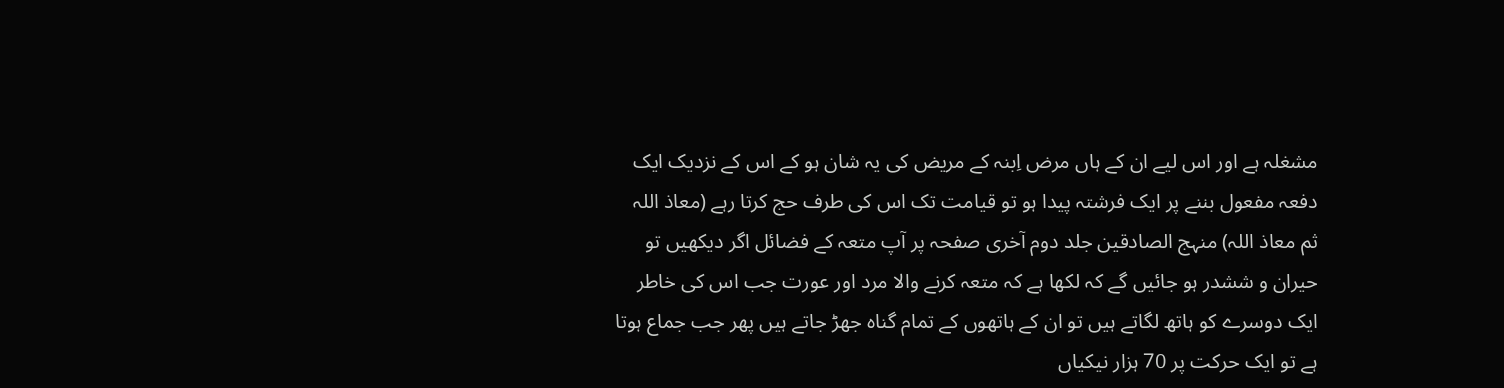مشغلہ ہے اور اس لیے ان کے ہاں مرض اِبنہ کے مریض کی یہ شان ہو کے اس کے نزدیک ایک دفعہ مفعول بننے پر ایک فرشتہ پیدا ہو تو قیامت تک اس کی طرف حج کرتا رہے (معاذ اللہ ثم معاذ اللہ) منہج الصادقین جلد دوم آخری صفحہ پر آپ متعہ کے فضائل اگر دیکھیں تو حیران و ششدر ہو جائیں گے کہ لکھا ہے کہ متعہ کرنے والا مرد اور عورت جب اس کی خاطر ایک دوسرے کو ہاتھ لگاتے ہیں تو ان کے ہاتھوں کے تمام گناہ جھڑ جاتے ہیں پھر جب جماع ہوتا ہے تو ایک حرکت پر 70 ہزار نیکیاں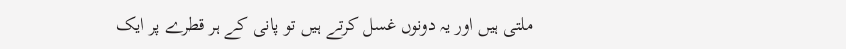ملتی ہیں اور یہ دونوں غسل کرتے ہیں تو پانی کے ہر قطرے پر ایک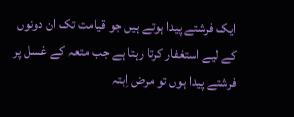ایک فرشتے پیدا ہوتے ہیں جو قیامت تک ان دونوں کے لیے استغفار کرتا رہتا ہے جب متعہ کے غسل پر فرشتے پیدا ہوں تو مرض اِبتہ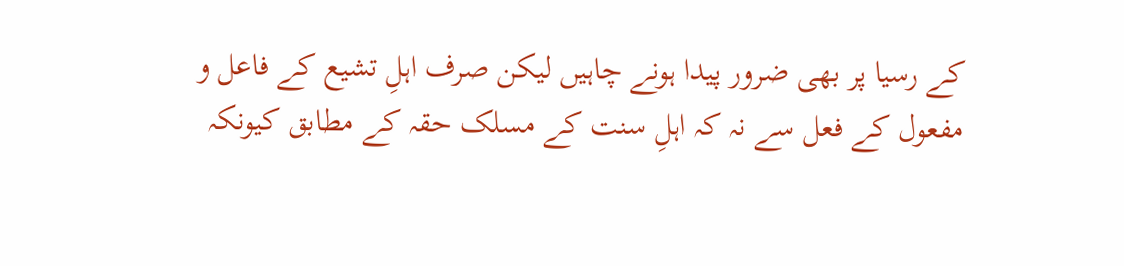کے رسیا پر بھی ضرور پیدا ہونے چاہیں لیکن صرف اہلِ تشیع کے فاعل و مفعول کے فعل سے نہ کہ اہلِ سنت کے مسلک حقہ کے مطابق کیونکہ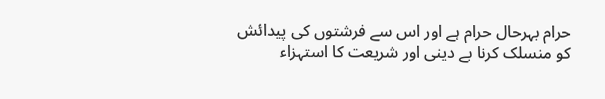حرام بہرحال حرام ہے اور اس سے فرشتوں کی پیدائش کو منسلک کرنا بے دینی اور شریعت کا استہزاء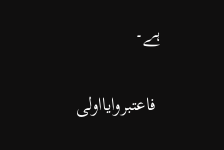ہے۔

 فاعتبروایااولی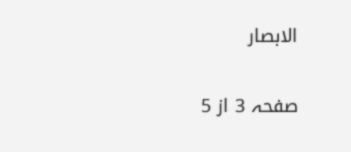الابصار

صفحہ 3 از 5